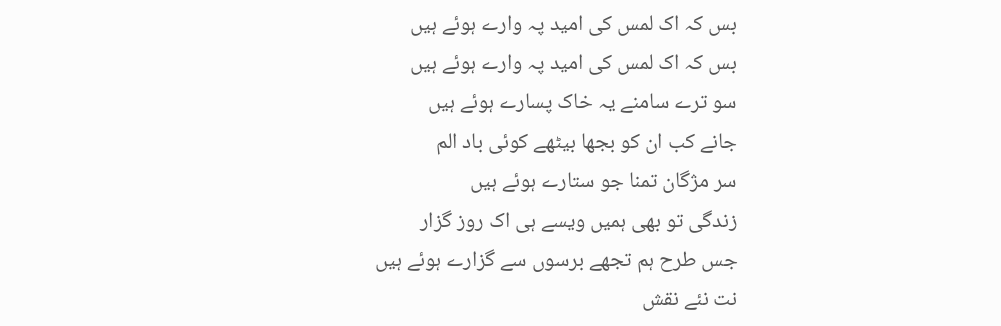بس کہ اک لمس کی امید پہ وارے ہوئے ہیں
بس کہ اک لمس کی امید پہ وارے ہوئے ہیں
سو ترے سامنے یہ خاک پسارے ہوئے ہیں
جانے کب ان کو بجھا بیٹھے کوئی باد الم
سر مژگان تمنا جو ستارے ہوئے ہیں
زندگی تو بھی ہمیں ویسے ہی اک روز گزار
جس طرح ہم تجھے برسوں سے گزارے ہوئے ہیں
نت نئے نقش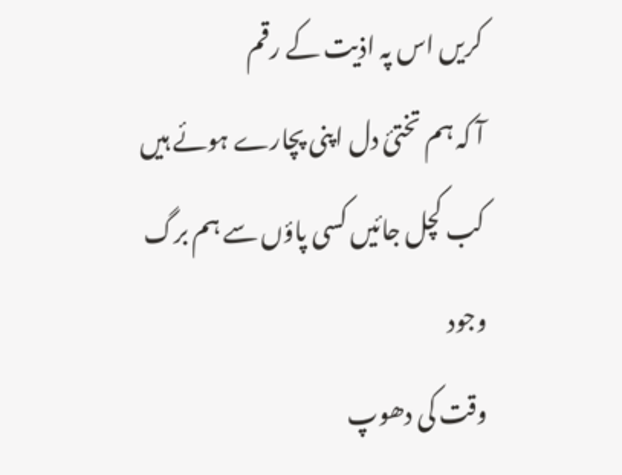کریں اس پہ اذیت کے رقم
آ کہ ہم تختیٔ دل اپنی پچارے ہوئے ہیں
کب کچل جائیں کسی پاؤں سے ہم برگ وجود
وقت کی دھوپ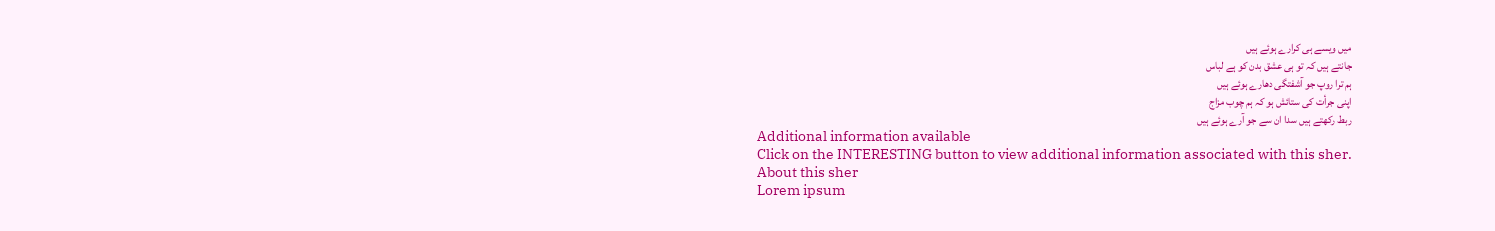میں ویسے ہی کرارے ہوئے ہیں
جانتے ہیں کہ تو ہی عشق بدن کو ہے لباس
ہم ترا روپ جو آشفتگی دھارے ہوئے ہیں
اپنی جرأت کی ستائش ہو کہ ہم چوب مزاج
ربط رکھتے ہیں سدا ان سے جو آرے ہوئے ہیں
Additional information available
Click on the INTERESTING button to view additional information associated with this sher.
About this sher
Lorem ipsum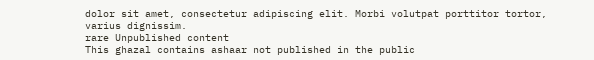dolor sit amet, consectetur adipiscing elit. Morbi volutpat porttitor tortor, varius dignissim.
rare Unpublished content
This ghazal contains ashaar not published in the public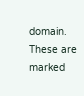domain. These are marked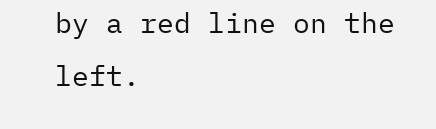by a red line on the left.